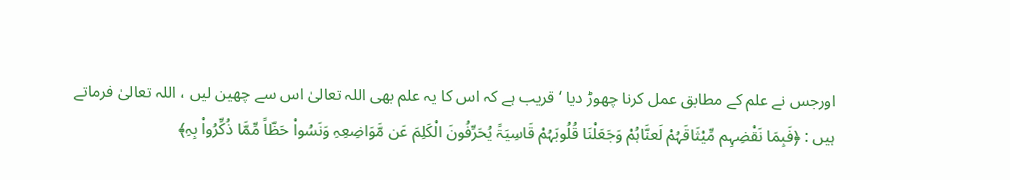اورجس نے علم کے مطابق عمل کرنا چھوڑ دیا ‘ قریب ہے کہ اس کا یہ علم بھی اللہ تعالیٰ اس سے چھین لیں ، اللہ تعالیٰ فرماتے ہیں : ﴿فَبِمَا نَقْضِہِم مِّیْثَاقَہُمْ لَعنَّاہُمْ وَجَعَلْنَا قُلُوبَہُمْ قَاسِیَۃً یُحَرِّفُونَ الْکَلِمَ عَن مَّوَاضِعِہِ وَنَسُواْ حَظّاً مِّمَّا ذُکِّرُواْ بِہِ﴾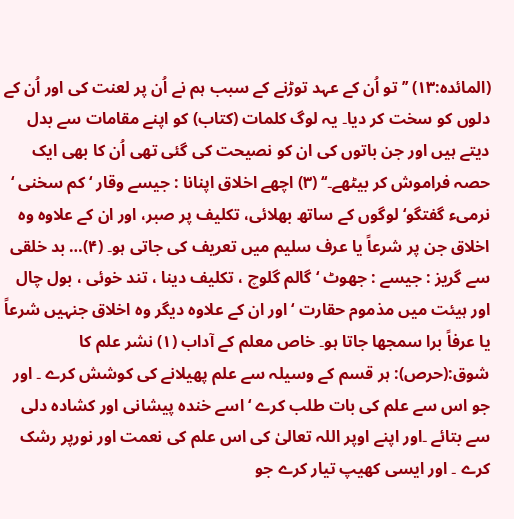(المائدہ:۱۳) ’’تو اُن کے عہد توڑنے کے سبب ہم نے اُن پر لعنت کی اور اُن کے دلوں کو سخت کر دیا۔ یہ لوگ کلمات (کتاب) کو اپنے مقامات سے بدل دیتے ہیں اور جن باتوں کی ان کو نصیحت کی گئی تھی اُن کا بھی ایک حصہ فراموش کر بیٹھے۔‘‘ (۳) اچھے اخلاق اپنانا : جیسے وقار ‘ کم سخنی ‘ نرمیء گفتگو‘ لوگوں کے ساتھ بھلائی، تکلیف پر صبر، اور ان کے علاوہ وہ اخلاق جن پر شرعاً یا عرف سلیم میں تعریف کی جاتی ہو۔ (۴)… بد خلقی سے گریز : جیسے : جھوٹ ‘ گالم گلوچ ، تکلیف دینا ، تند خوئی ، بول چال اور ہیئت میں مذموم حقارت ‘ اور ان کے علاوہ دیگر وہ اخلاق جنہیں شرعاً یا عرفاً برا سمجھا جاتا ہو۔ خاص معلم کے آداب (۱) نشر علم کا شوق:(حرص): ہر قسم کے وسیلہ سے علم پھیلانے کی کوشش کرے ۔ اور جو اس سے علم کی بات طلب کرے ‘ اسے خندہ پیشانی اور کشادہ دلی سے بتائے ۔اور اپنے اوپر اللہ تعالیٰ کی اس علم کی نعمت اور نورپر رشک کرے ۔ اور ایسی کھیپ تیار کرے جو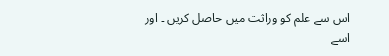اس سے علم کو وراثت میں حاصل کریں ۔ اور اسے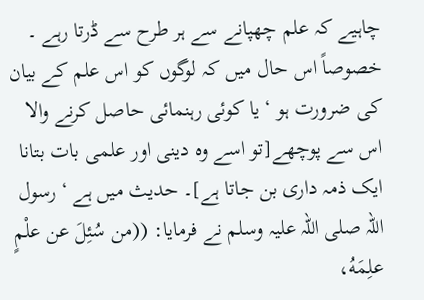چاہیے کہ علم چھپانے سے ہر طرح سے ڈرتا رہے ۔ خصوصاً اس حال میں کہ لوگوں کو اس علم کے بیان کی ضرورت ہو ‘ یا کوئی رہنمائی حاصل کرنے والا اس سے پوچھے[تو اسے وہ دینی اور علمی بات بتانا ایک ذمہ داری بن جاتا ہے]۔ حدیث میں ہے ‘ رسول اللہ صلی اللہ علیہ وسلم نے فرمایا: ((من سُئِلَ عن علْمٍ علِمَهُ،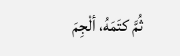ثُمَّ كتَمَهُ، ألْجِمَ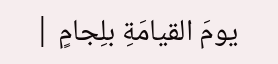يومَ القيامَةِ بلِجامٍ |